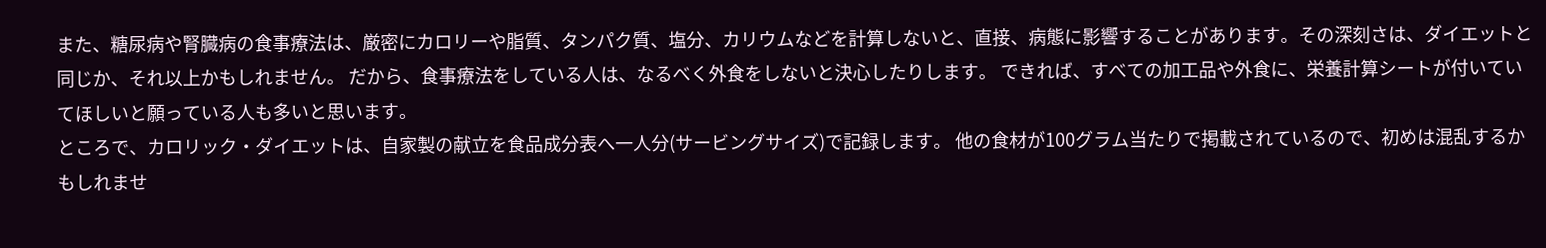また、糖尿病や腎臓病の食事療法は、厳密にカロリーや脂質、タンパク質、塩分、カリウムなどを計算しないと、直接、病態に影響することがあります。その深刻さは、ダイエットと同じか、それ以上かもしれません。 だから、食事療法をしている人は、なるべく外食をしないと決心したりします。 できれば、すべての加工品や外食に、栄養計算シートが付いていてほしいと願っている人も多いと思います。
ところで、カロリック・ダイエットは、自家製の献立を食品成分表へ一人分(サービングサイズ)で記録します。 他の食材が100グラム当たりで掲載されているので、初めは混乱するかもしれませ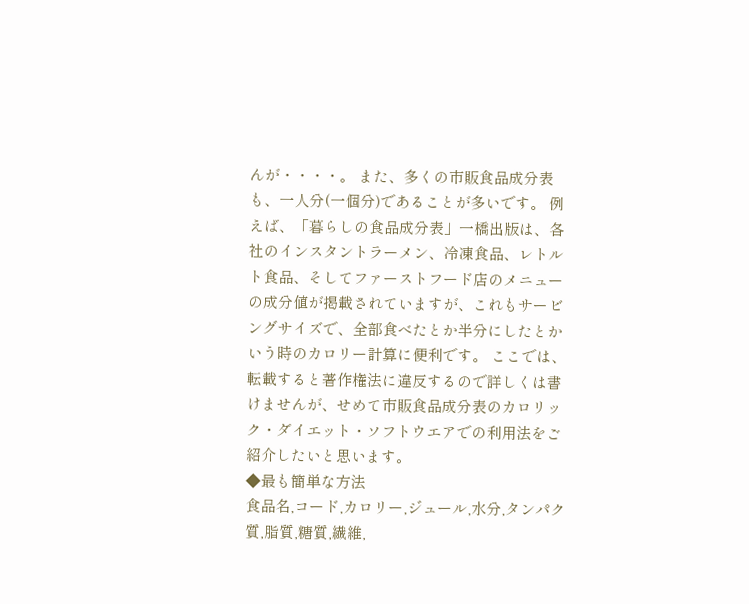んが・・・・。 また、多くの市販食品成分表も、一人分(一個分)であることが多いです。 例えば、「暮らしの食品成分表」一橋出版は、各社のインスタントラーメン、冷凍食品、レトルト食品、そしてファーストフード店のメニューの成分値が掲載されていますが、これもサービングサイズで、全部食べたとか半分にしたとかいう時のカロリー計算に便利です。 ここでは、転載すると著作権法に違反するので詳しくは書けませんが、せめて市販食品成分表のカロリック・ダイエット・ソフトウエアでの利用法をご紹介したいと思います。
◆最も簡単な方法
食品名,コード,カロリー,ジュール,水分,タンパク質,脂質,糖質,繊維,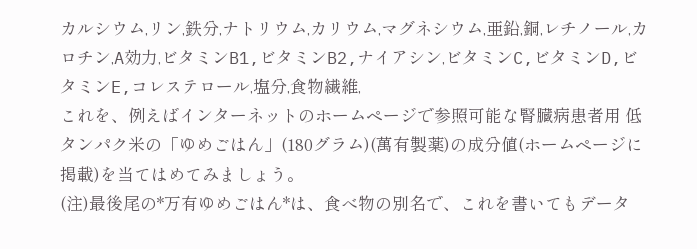カルシウム,リン,鉄分,ナトリウム,カリウム,マグネシウム,亜鉛,銅,レチノール,カロチン,A効力,ビタミンB1,ビタミンB2,ナイアシン,ビタミンC,ビタミンD,ビタミンE,コレステロール,塩分,食物繊維,
これを、例えばインターネットのホームページで参照可能な腎臓病患者用 低タンパク米の「ゆめごはん」(180グラム)(萬有製薬)の成分値(ホームページに掲載)を当てはめてみましょう。
(注)最後尾の*万有ゆめごはん*は、食べ物の別名で、これを書いてもデータ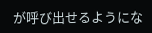が呼び出せるようにな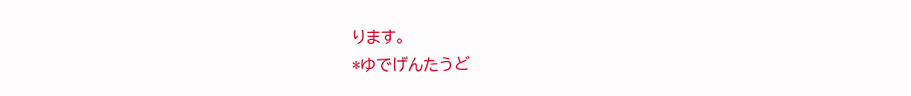ります。
*ゆでげんたうど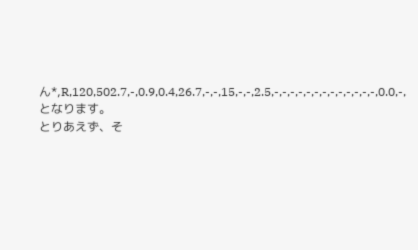ん*,R,120,502.7,-,0.9,0.4,26.7,-,-,15,-,-,2.5,-,-,-,-,-,-,-,-,-,-,-,-,-,0.0,-,
となります。
とりあえず、そ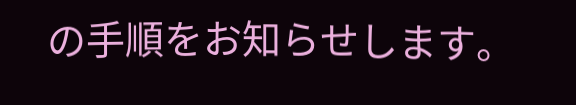の手順をお知らせします。